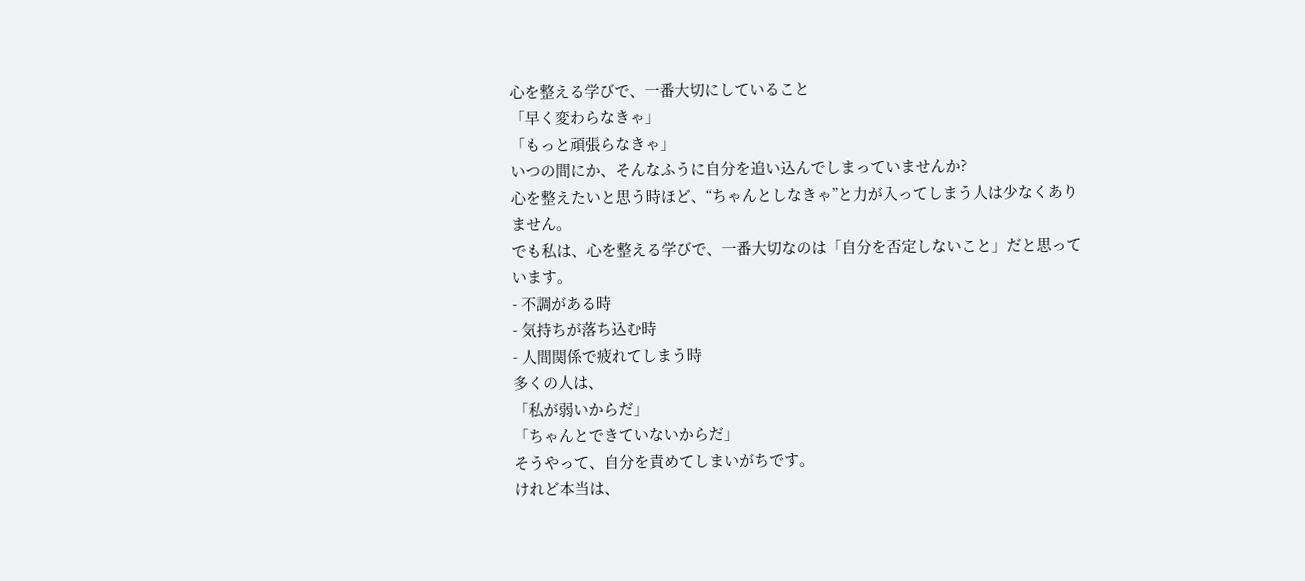心を整える学びで、一番大切にしていること
「早く変わらなきゃ」
「もっと頑張らなきゃ」
いつの間にか、そんなふうに自分を追い込んでしまっていませんか?
心を整えたいと思う時ほど、“ちゃんとしなきゃ”と力が入ってしまう人は少なくありません。
でも私は、心を整える学びで、一番大切なのは「自分を否定しないこと」だと思っています。
- 不調がある時
- 気持ちが落ち込む時
- 人間関係で疲れてしまう時
多くの人は、
「私が弱いからだ」
「ちゃんとできていないからだ」
そうやって、自分を責めてしまいがちです。
けれど本当は、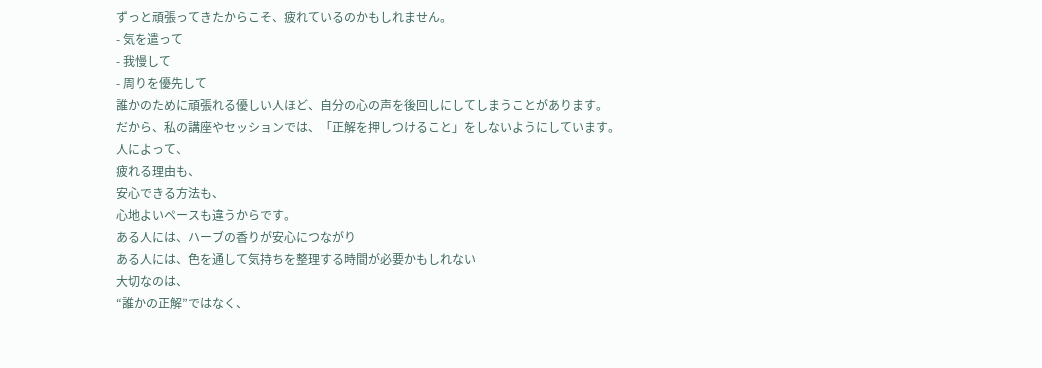ずっと頑張ってきたからこそ、疲れているのかもしれません。
- 気を遣って
- 我慢して
- 周りを優先して
誰かのために頑張れる優しい人ほど、自分の心の声を後回しにしてしまうことがあります。
だから、私の講座やセッションでは、「正解を押しつけること」をしないようにしています。
人によって、
疲れる理由も、
安心できる方法も、
心地よいペースも違うからです。
ある人には、ハーブの香りが安心につながり
ある人には、色を通して気持ちを整理する時間が必要かもしれない
大切なのは、
“誰かの正解”ではなく、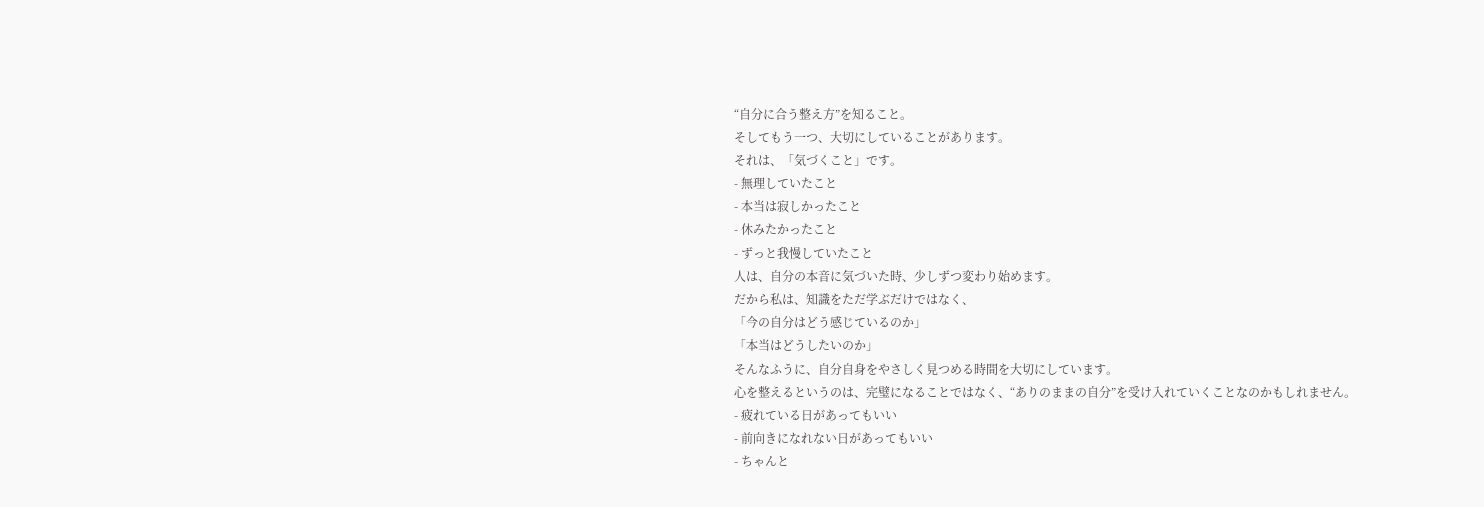“自分に合う整え方”を知ること。
そしてもう一つ、大切にしていることがあります。
それは、「気づくこと」です。
- 無理していたこと
- 本当は寂しかったこと
- 休みたかったこと
- ずっと我慢していたこと
人は、自分の本音に気づいた時、少しずつ変わり始めます。
だから私は、知識をただ学ぶだけではなく、
「今の自分はどう感じているのか」
「本当はどうしたいのか」
そんなふうに、自分自身をやさしく見つめる時間を大切にしています。
心を整えるというのは、完璧になることではなく、“ありのままの自分”を受け入れていくことなのかもしれません。
- 疲れている日があってもいい
- 前向きになれない日があってもいい
- ちゃんと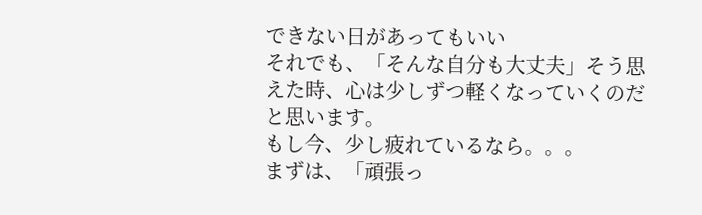できない日があってもいい
それでも、「そんな自分も大丈夫」そう思えた時、心は少しずつ軽くなっていくのだと思います。
もし今、少し疲れているなら。。。
まずは、「頑張っ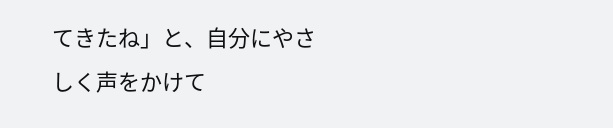てきたね」と、自分にやさしく声をかけて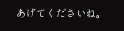あげてくださいね。